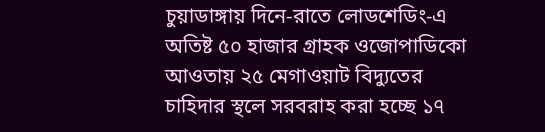চুয়াডাঙ্গায় দিনে-রাতে লোডশেডিং-এ অতিষ্ট ৫০ হাজার গ্রাহক ওজোপাডিকো আওতায় ২৫ মেগাওয়াট বিদ্যুতের চাহিদার স্থলে সরবরাহ করা হচ্ছে ১৭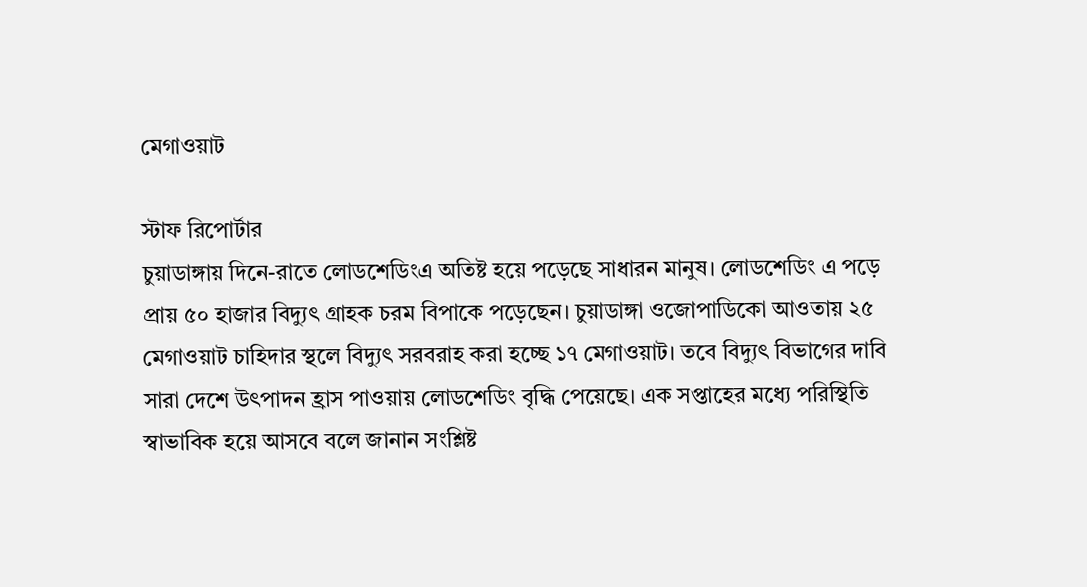মেগাওয়াট

স্টাফ রিপোর্টার
চুয়াডাঙ্গায় দিনে-রাতে লোডশেডিংএ অতিষ্ট হয়ে পড়েছে সাধারন মানুষ। লোডশেডিং এ পড়ে প্রায় ৫০ হাজার বিদ্যুৎ গ্রাহক চরম বিপাকে পড়েছেন। চুয়াডাঙ্গা ওজোপাডিকো আওতায় ২৫ মেগাওয়াট চাহিদার স্থলে বিদ্যুৎ সরবরাহ করা হচ্ছে ১৭ মেগাওয়াট। তবে বিদ্যুৎ বিভাগের দাবি সারা দেশে উৎপাদন হ্রাস পাওয়ায় লোডশেডিং বৃদ্ধি পেয়েছে। এক সপ্তাহের মধ্যে পরিস্থিতি স্বাভাবিক হয়ে আসবে বলে জানান সংশ্লিষ্ট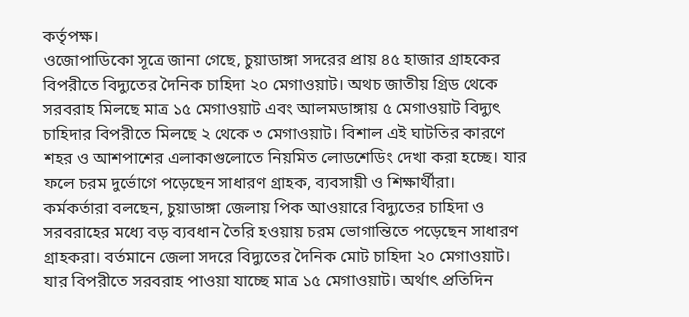কর্তৃপক্ষ।
ওজোপাডিকো সূত্রে জানা গেছে, চুয়াডাঙ্গা সদরের প্রায় ৪৫ হাজার গ্রাহকের বিপরীতে বিদ্যুতের দৈনিক চাহিদা ২০ মেগাওয়াট। অথচ জাতীয় গ্রিড থেকে সরবরাহ মিলছে মাত্র ১৫ মেগাওয়াট এবং আলমডাঙ্গায় ৫ মেগাওয়াট বিদ্যুৎ চাহিদার বিপরীতে মিলছে ২ থেকে ৩ মেগাওয়াট। বিশাল এই ঘাটতির কারণে শহর ও আশপাশের এলাকাগুলোতে নিয়মিত লোডশেডিং দেখা করা হচ্ছে। যার ফলে চরম দুর্ভোগে পড়েছেন সাধারণ গ্রাহক, ব্যবসায়ী ও শিক্ষার্থীরা।
কর্মকর্তারা বলছেন, চুয়াডাঙ্গা জেলায় পিক আওয়ারে বিদ্যুতের চাহিদা ও সরবরাহের মধ্যে বড় ব্যবধান তৈরি হওয়ায় চরম ভোগান্তিতে পড়েছেন সাধারণ গ্রাহকরা। বর্তমানে জেলা সদরে বিদ্যুতের দৈনিক মোট চাহিদা ২০ মেগাওয়াট। যার বিপরীতে সরবরাহ পাওয়া যাচ্ছে মাত্র ১৫ মেগাওয়াট। অর্থাৎ প্রতিদিন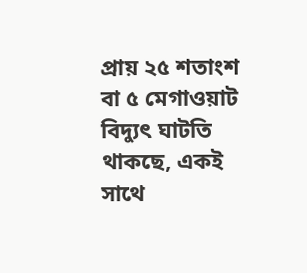প্রায় ২৫ শতাংশ বা ৫ মেগাওয়াট বিদ্যুৎ ঘাটতি থাকছে, একই সাথে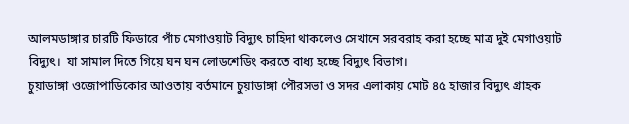আলমডাঙ্গার চারটি ফিডারে পাঁচ মেগাওয়াট বিদ্যুৎ চাহিদা থাকলেও সেখানে সরবরাহ করা হচ্ছে মাত্র দুই মেগাওয়াট বিদ্যুৎ।  যা সামাল দিতে গিয়ে ঘন ঘন লোডশেডিং করতে বাধ্য হচ্ছে বিদ্যুৎ বিভাগ।
চুয়াডাঙ্গা ওজোপাডিকোর আওতায় বর্তমানে চুয়াডাঙ্গা পৌরসভা ও সদর এলাকায় মোট ৪৫ হাজার বিদ্যুৎ গ্রাহক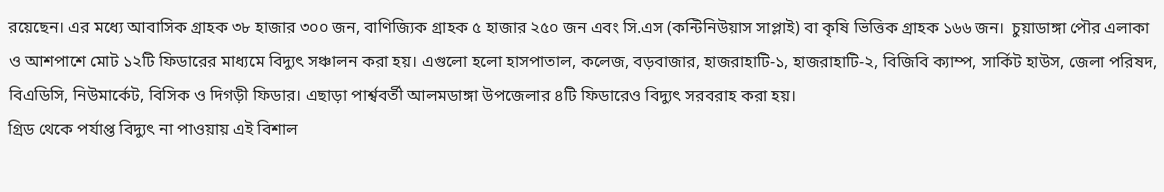রয়েছেন। এর মধ্যে আবাসিক গ্রাহক ৩৮ হাজার ৩০০ জন, বাণিজ্যিক গ্রাহক ৫ হাজার ২৫০ জন এবং সি.এস (কন্টিনিউয়াস সাপ্লাই) বা কৃষি ভিত্তিক গ্রাহক ১৬৬ জন।  চুয়াডাঙ্গা পৌর এলাকা ও আশপাশে মোট ১২টি ফিডারের মাধ্যমে বিদ্যুৎ সঞ্চালন করা হয়। এগুলো হলো হাসপাতাল, কলেজ, বড়বাজার, হাজরাহাটি-১, হাজরাহাটি-২, বিজিবি ক্যাম্প, সার্কিট হাউস, জেলা পরিষদ, বিএডিসি, নিউমার্কেট, বিসিক ও দিগড়ী ফিডার। এছাড়া পার্শ্ববর্তী আলমডাঙ্গা উপজেলার ৪টি ফিডারেও বিদ্যুৎ সরবরাহ করা হয়।
গ্রিড থেকে পর্যাপ্ত বিদ্যুৎ না পাওয়ায় এই বিশাল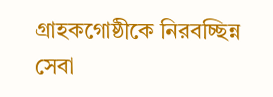গ্রাহকগোষ্ঠীকে নিরবচ্ছিন্ন সেবা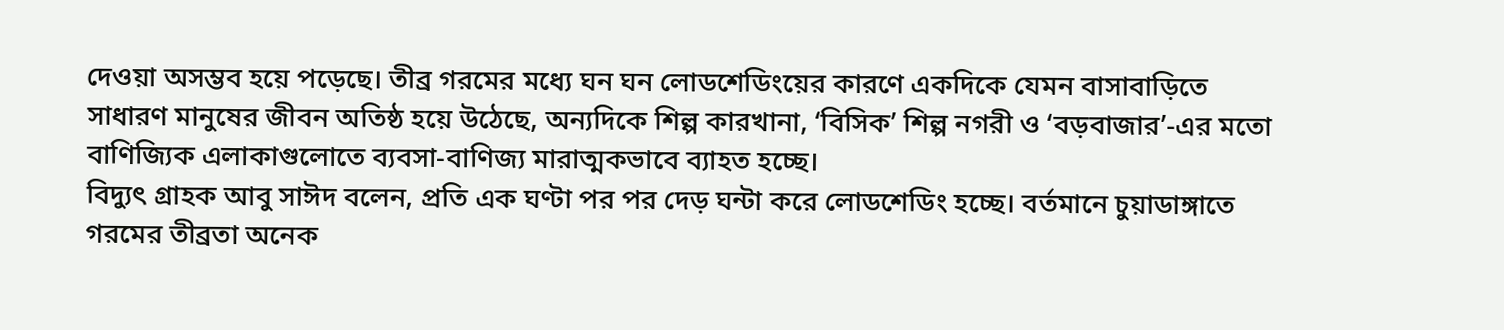দেওয়া অসম্ভব হয়ে পড়েছে। তীব্র গরমের মধ্যে ঘন ঘন লোডশেডিংয়ের কারণে একদিকে যেমন বাসাবাড়িতে সাধারণ মানুষের জীবন অতিষ্ঠ হয়ে উঠেছে, অন্যদিকে শিল্প কারখানা, ‘বিসিক’ শিল্প নগরী ও ‘বড়বাজার’-এর মতো বাণিজ্যিক এলাকাগুলোতে ব্যবসা-বাণিজ্য মারাত্মকভাবে ব্যাহত হচ্ছে।
বিদ্যুৎ গ্রাহক আবু সাঈদ বলেন, প্রতি এক ঘণ্টা পর পর দেড় ঘন্টা করে লোডশেডিং হচ্ছে। বর্তমানে চুয়াডাঙ্গাতে গরমের তীব্রতা অনেক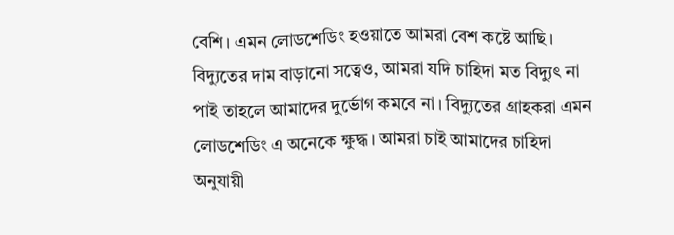বেশি। এমন লোডশেডিং হওয়াতে আমরা বেশ কষ্টে আছি। বিদ্যুতের দাম বাড়ানো সত্বেও, আমরা যদি চাহিদা মত বিদ্যুৎ না পাই তাহলে আমাদের দুর্ভোগ কমবে না। বিদ্যুতের গ্রাহকরা এমন লোডশেডিং এ অনেকে ক্ষুদ্ধ। আমরা চাই আমাদের চাহিদা অনুযায়ী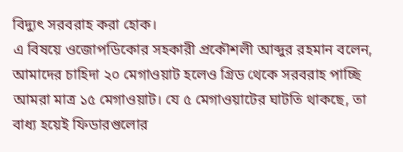বিদ্যুৎ সরবরাহ করা হোক।
এ বিষয়ে ওজোপডিকোর সহকারী প্রকৌশলী আব্দুর রহমান বলেন, আমাদের চাহিদা ২০ মেগাওয়াট হলেও গ্রিড থেকে সরবরাহ পাচ্ছি আমরা মাত্র ১৫ মেগাওয়াট। যে ৫ মেগাওয়াটের ঘাটতি থাকছে, তা বাধ্য হয়েই ফিডারগুলোর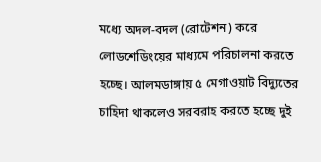মধ্যে অদল-বদল (রোটেশন) করে লোডশেডিংয়ের মাধ্যমে পরিচালনা করতে হচ্ছে। আলমডাঙ্গায় ৫ মেগাওয়াট বিদ্যুতের চাহিদা থাকলেও সরবরাহ করতে হচ্ছে দুই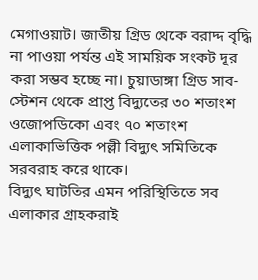মেগাওয়াট। জাতীয় গ্রিড থেকে বরাদ্দ বৃদ্ধি না পাওয়া পর্যন্ত এই সাময়িক সংকট দূর করা সম্ভব হচ্ছে না। চুয়াডাঙ্গা গ্রিড সাব-স্টেশন থেকে প্রাপ্ত বিদ্যুতের ৩০ শতাংশ ওজোপডিকো এবং ৭০ শতাংশ এলাকাভিত্তিক পল্লী বিদ্যুৎ সমিতিকে সরবরাহ করে থাকে।
বিদ্যুৎ ঘাটতির এমন পরিস্থিতিতে সব এলাকার গ্রাহকরাই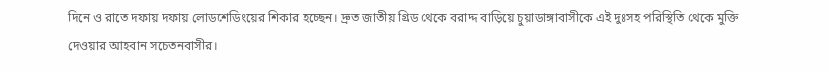দিনে ও রাতে দফায় দফায় লোডশেডিংয়ের শিকার হচ্ছেন। দ্রুত জাতীয় গ্রিড থেকে বরাদ্দ বাড়িয়ে চুয়াডাঙ্গাবাসীকে এই দুঃসহ পরিস্থিতি থেকে মুক্তি দেওয়ার আহবান সচেতনবাসীর।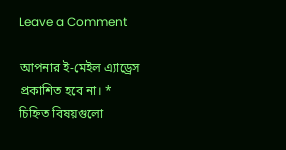Leave a Comment

আপনার ই-মেইল এ্যাড্রেস প্রকাশিত হবে না। * চিহ্নিত বিষয়গুলো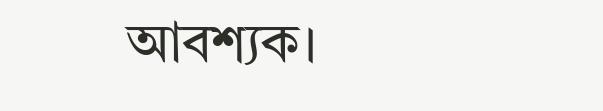আবশ্যক।